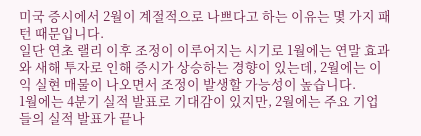미국 증시에서 2월이 계절적으로 나쁘다고 하는 이유는 몇 가지 패턴 때문입니다.
일단 연초 랠리 이후 조정이 이루어지는 시기로 1월에는 연말 효과와 새해 투자로 인해 증시가 상승하는 경향이 있는데, 2월에는 이익 실현 매물이 나오면서 조정이 발생할 가능성이 높습니다.
1월에는 4분기 실적 발표로 기대감이 있지만, 2월에는 주요 기업들의 실적 발표가 끝나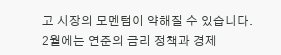고 시장의 모멘텀이 약해질 수 있습니다.
2월에는 연준의 금리 정책과 경제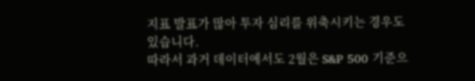지표 발표가 많아 투자 심리를 위축시키는 경우도 있습니다.
따라서 과거 데이터에서도 2월은 S&P 500 기준으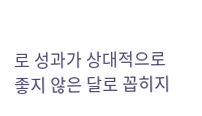로 성과가 상대적으로 좋지 않은 달로 꼽히지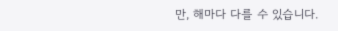만, 해마다 다를 수 있습니다.